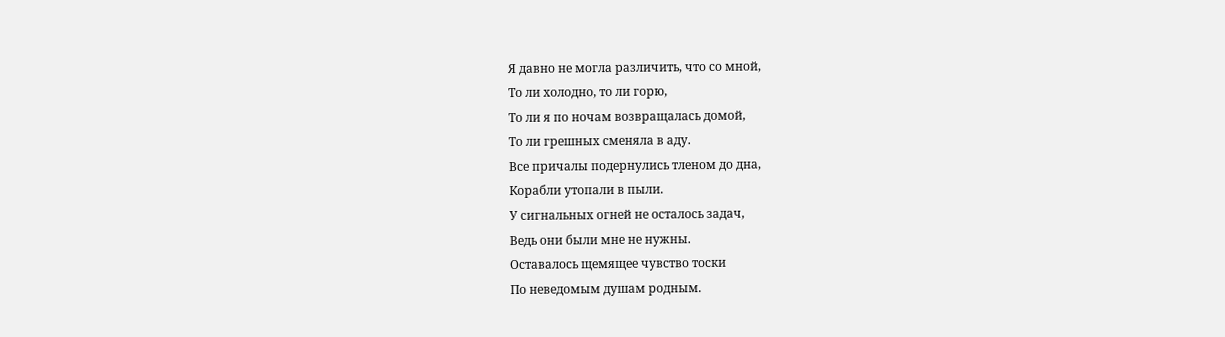Я давно не могла различить, что со мной,
То ли холодно, то ли горю,
То ли я по ночам возвращалась домой,
То ли грешных сменяла в аду.
Все причалы подернулись тленом до дна,
Корабли утопали в пыли.
У сигнальных огней не осталось задач,
Ведь они были мне не нужны.
Оставалось щемящее чувство тоски
По неведомым душам родным.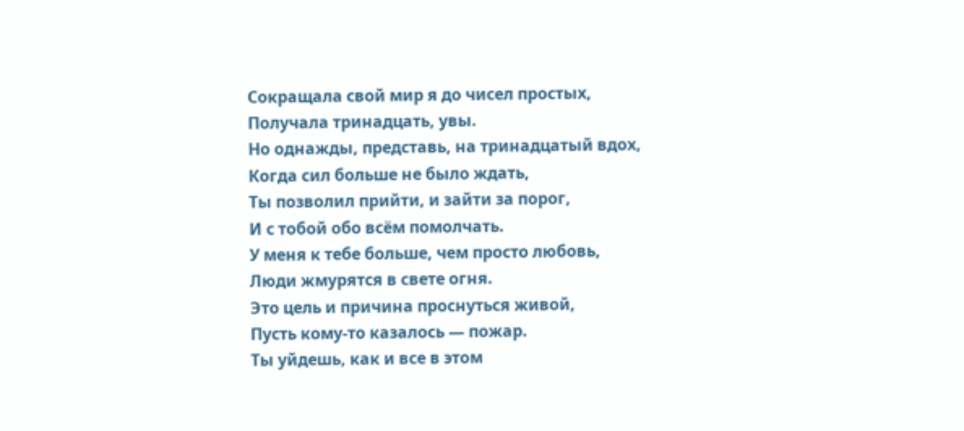Сокращала свой мир я до чисел простых,
Получала тринадцать, увы.
Но однажды, представь, на тринадцатый вдох,
Когда сил больше не было ждать,
Ты позволил прийти, и зайти за порог,
И с тобой обо всём помолчать.
У меня к тебе больше, чем просто любовь,
Люди жмурятся в свете огня.
Это цель и причина проснуться живой,
Пусть кому-то казалось — пожар.
Ты уйдешь, как и все в этом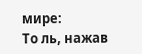мире:
То ль, нажав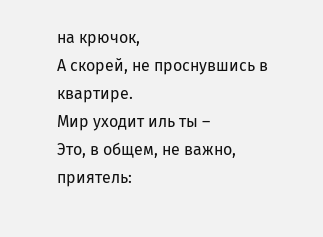на крючок,
А скорей, не проснувшись в квартире.
Мир уходит иль ты –
Это, в общем, не важно, приятель: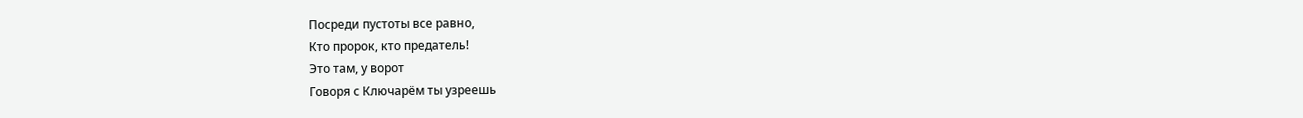Посреди пустоты все равно,
Кто пророк, кто предатель!
Это там, у ворот
Говоря с Ключарём ты узреешь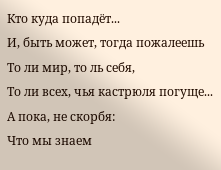Кто куда попадёт...
И, быть может, тогда пожалеешь
То ли мир, то ль себя,
То ли всех, чья кастрюля погуще...
А пока, не скорбя:
Что мы знаем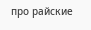про райские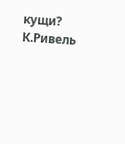кущи?
К.Ривель